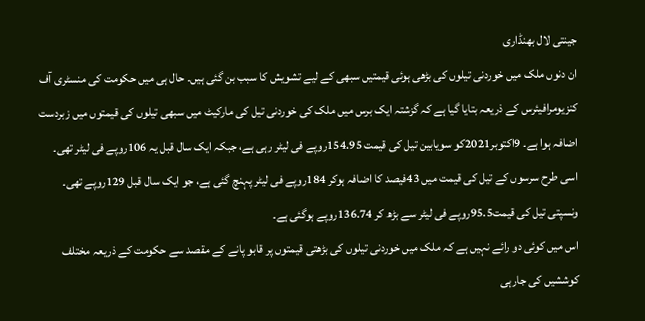جینتی لال بھنڈاری
ان دنوں ملک میں خوردنی تیلوں کی بڑھی ہوئی قیمتیں سبھی کے لیے تشویش کا سبب بن گئی ہیں۔ حال ہی میں حکومت کی منسٹری آف کنزیومرافیئرس کے ذریعہ بتایا گیا ہے کہ گزشتہ ایک برس میں ملک کی خوردنی تیل کی مارکیٹ میں سبھی تیلوں کی قیمتوں میں زبردست اضافہ ہوا ہے۔ 9اکتوبر2021کو سویابین تیل کی قیمت 154.95روپے فی لیٹر رہی ہے، جبکہ ایک سال قبل یہ 106روپے فی لیٹر تھی۔ اسی طرح سرسوں کے تیل کی قیمت میں 43فیصد کا اضافہ ہوکر 184روپے فی لیٹر پہنچ گئی ہے، جو ایک سال قبل 129روپے تھی۔ ونسپتی تیل کی قیمت95.5روپے فی لیٹر سے بڑھ کر 136.74روپے ہوگئی ہے۔
اس میں کوئی دو رائے نہیں ہے کہ ملک میں خوردنی تیلوں کی بڑھتی قیمتوں پر قابو پانے کے مقصد سے حکومت کے ذریعہ مختلف کوششیں کی جارہی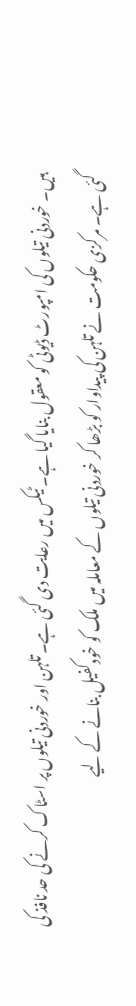ہیں۔ خوردنی تیلوں کی امپورٹ ڈیوٹی کو معقول بنایا گیا ہے۔ ٹیکس میں رعایت دی گئی ہے۔ تلہن اور خوردنی تیلوں پر اسٹاک کرنے کی حد نافذ کی گئی ہے۔ مرکزی حکومت نے تلہن کی پیداوار کو بڑھا کر خوردنی تیلوں کے معاملہ میں ملک کو خودکفیل بنانے کے لیے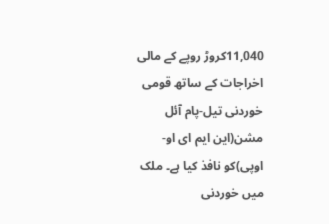11,040کروڑ روپے کے مالی اخراجات کے ساتھ قومی خوردنی تیل-پام آئل مشن(این ایم ای او-اوپی)کو نافذ کیا ہے۔ ملک میں خوردنی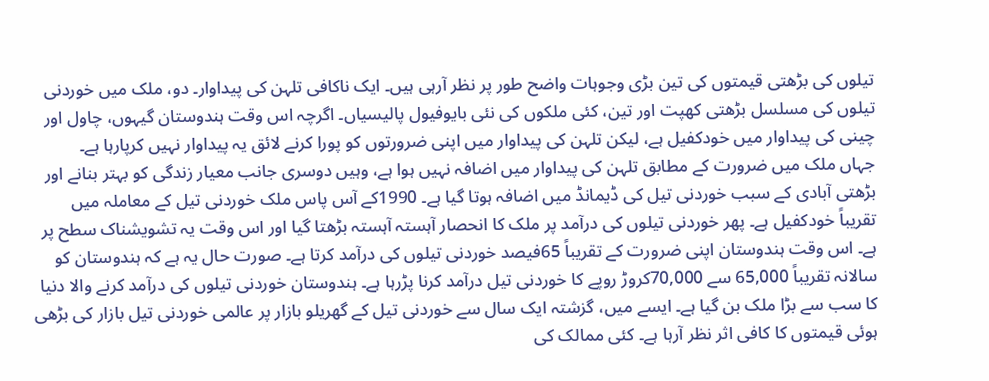تیلوں کی بڑھتی قیمتوں کی تین بڑی وجوہات واضح طور پر نظر آرہی ہیں۔ ایک ناکافی تلہن کی پیداوار۔ دو، ملک میں خوردنی تیلوں کی مسلسل بڑھتی کھپت اور تین، کئی ملکوں کی نئی بایوفیول پالیسیاں۔ اگرچہ اس وقت ہندوستان گیہوں، چاول اور چینی کی پیداوار میں خودکفیل ہے، لیکن تلہن کی پیداوار میں اپنی ضرورتوں کو پورا کرنے لائق یہ پیداوار نہیں کرپارہا ہے۔
جہاں ملک میں ضرورت کے مطابق تلہن کی پیداوار میں اضافہ نہیں ہوا ہے، وہیں دوسری جانب معیار زندگی کو بہتر بنانے اور بڑھتی آبادی کے سبب خوردنی تیل کی ڈیمانڈ میں اضافہ ہوتا گیا ہے۔ 1990کے آس پاس ملک خوردنی تیل کے معاملہ میں تقریباً خودکفیل ہے۔ پھر خوردنی تیلوں کی درآمد پر ملک کا انحصار آہستہ آہستہ بڑھتا گیا اور اس وقت یہ تشویشناک سطح پر ہے۔ اس وقت ہندوستان اپنی ضرورت کے تقریباً 65فیصد خوردنی تیلوں کی درآمد کرتا ہے۔ صورت حال یہ ہے کہ ہندوستان کو سالانہ تقریباً 65,000 سے 70,000کروڑ روپے کا خوردنی تیل درآمد کرنا پڑرہا ہے۔ ہندوستان خوردنی تیلوں کی درآمد کرنے والا دنیا کا سب سے بڑا ملک بن گیا ہے۔ ایسے میں، گزشتہ ایک سال سے خوردنی تیل کے گھریلو بازار پر عالمی خوردنی تیل بازار کی بڑھی ہوئی قیمتوں کا کافی اثر نظر آرہا ہے۔ کئی ممالک کی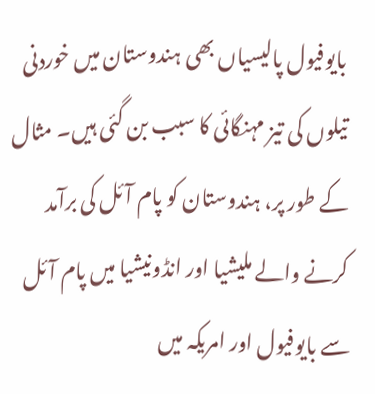بایوفیول پالیسیاں بھی ہندوستان میں خوردنی تیلوں کی تیز مہنگائی کا سبب بن گئی ہیں۔ مثال کے طور پر، ہندوستان کو پام آئل کی برآمد کرنے والے ملیشیا اور انڈونیشیا میں پام آئل سے بایوفیول اور امریکہ میں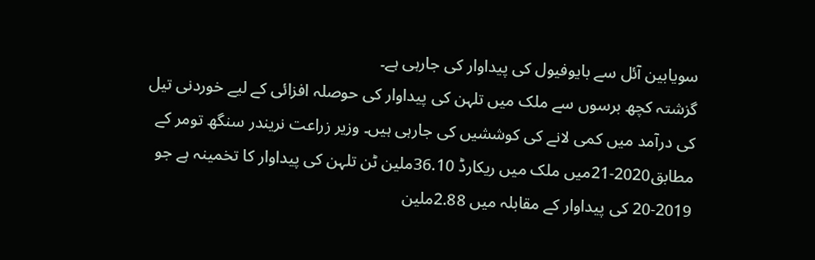سویابین آئل سے بایوفیول کی پیداوار کی جارہی ہے۔
گزشتہ کچھ برسوں سے ملک میں تلہن کی پیداوار کی حوصلہ افزائی کے لیے خوردنی تیل کی درآمد میں کمی لانے کی کوششیں کی جارہی ہیں۔ وزیر زراعت نریندر سنگھ تومر کے مطابق2020-21میں ملک میں ریکارڈ 36.10ملین ٹن تلہن کی پیداوار کا تخمینہ ہے جو 2019-20 کی پیداوار کے مقابلہ میں 2.88ملین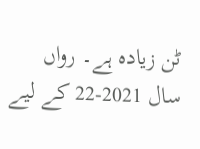ٹن زیادہ ہے۔ رواں سال 2021-22 کے لیے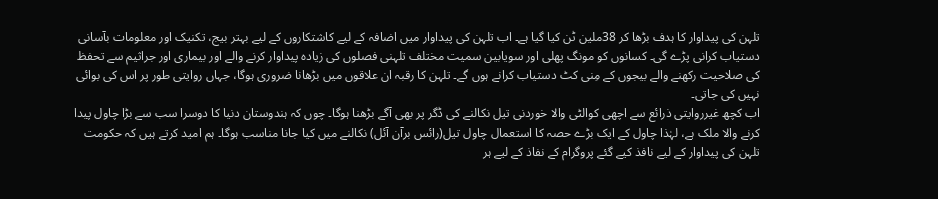تلہن کی پیداوار کا ہدف بڑھا کر 38ملین ٹن کیا گیا ہے۔ اب تلہن کی پیداوار میں اضافہ کے لیے کاشتکاروں کے لیے بہتر بیج، تکنیک اور معلومات بآسانی دستیاب کرانی پڑے گی۔ کسانوں کو مونگ پھلی اور سویابین سمیت مختلف تلہنی فصلوں کی زیادہ پیداوار کرنے والے اور بیماری اور جراثیم سے تحفظ کی صلاحیت رکھنے والے بیجوں کے مِنی کٹ دستیاب کرانے ہوں گے۔ تلہن کا رقبہ ان علاقوں میں بڑھانا ضروری ہوگا، جہاں روایتی طور پر اس کی بوائی نہیں کی جاتی۔
اب کچھ غیرروایتی ذرائع سے اچھی کوالٹی والا خوردنی تیل نکالنے کی ڈگر پر بھی آگے بڑھنا ہوگا۔ چوں کہ ہندوستان دنیا کا دوسرا سب سے بڑا چاول پیدا کرنے والا ملک ہے، لہٰذا چاول کے ایک بڑے حصہ کا استعمال چاول تیل(رائس برآن آئل) نکالنے میں کیا جانا مناسب ہوگا۔ ہم امید کرتے ہیں کہ حکومت تلہن کی پیداوار کے لیے نافذ کیے گئے پروگرام کے نفاذ کے لیے ہر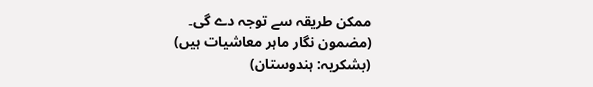ممکن طریقہ سے توجہ دے گی۔
(مضمون نگار ماہر معاشیات ہیں)
(بشکریہ: ہندوستان)